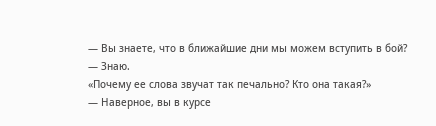— Вы знаете, что в ближайшие дни мы можем вступить в бой?
— Знаю.
«Почему ее слова звучат так печально? Кто она такая?»
— Наверное, вы в курсе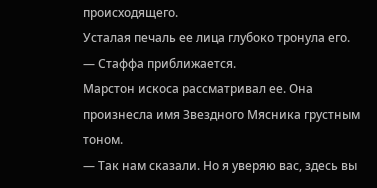происходящего.
Усталая печаль ее лица глубоко тронула его.
— Стаффа приближается.
Марстон искоса рассматривал ее. Она произнесла имя Звездного Мясника грустным тоном.
— Так нам сказали. Но я уверяю вас, здесь вы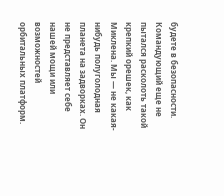будете в безопасности. Командующий еще не пытался расколоть такой крепкий орешек, как Миклена. Мы — не какая-нибудь полуголодная планета на задворках. Он не представляет себе нашей мощи или возможностей орбитальных платформ.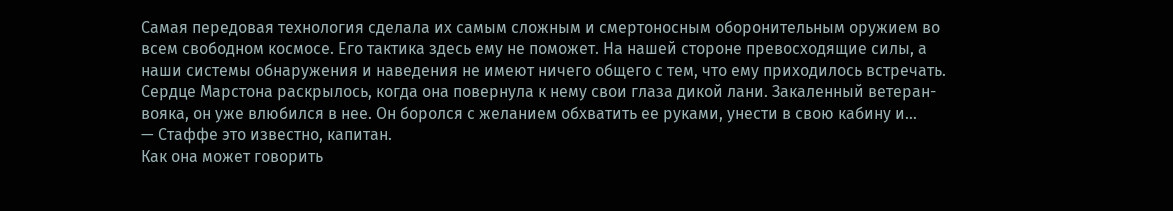Самая передовая технология сделала их самым сложным и смертоносным оборонительным оружием во всем свободном космосе. Его тактика здесь ему не поможет. На нашей стороне превосходящие силы, а наши системы обнаружения и наведения не имеют ничего общего с тем, что ему приходилось встречать.
Сердце Марстона раскрылось, когда она повернула к нему свои глаза дикой лани. Закаленный ветеран-вояка, он уже влюбился в нее. Он боролся с желанием обхватить ее руками, унести в свою кабину и…
— Стаффе это известно, капитан.
Как она может говорить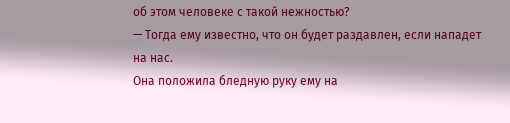об этом человеке с такой нежностью?
— Тогда ему известно, что он будет раздавлен, если нападет на нас.
Она положила бледную руку ему на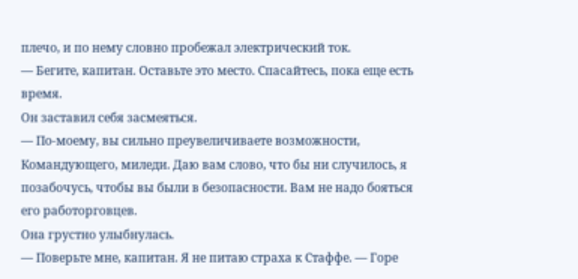плечо, и по нему словно пробежал электрический ток.
— Бегите, капитан. Оставьте это место. Спасайтесь, пока еще есть время.
Он заставил себя засмеяться.
— По-моему, вы сильно преувеличиваете возможности, Командующего, миледи. Даю вам слово, что бы ни случилось, я позабочусь, чтобы вы были в безопасности. Вам не надо бояться его работорговцев.
Она грустно улыбнулась.
— Поверьте мне, капитан. Я не питаю страха к Стаффе. — Горе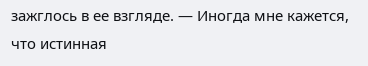зажглось в ее взгляде. — Иногда мне кажется, что истинная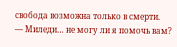свобода возможна только в смерти.
— Миледи… не могу ли я помочь вам?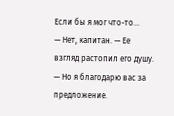Если бы я мог что-то…
— Нет, капитан. — Ее взгляд растопил его душу. — Но я благодарю вас за предложение.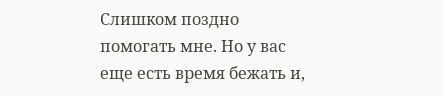Слишком поздно помогать мне. Но у вас еще есть время бежать и,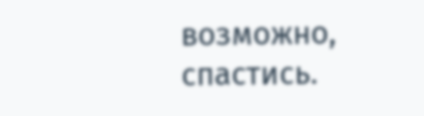возможно, спастись.